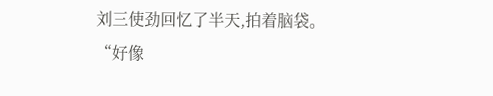刘三使劲回忆了半天,拍着脑袋。
“好像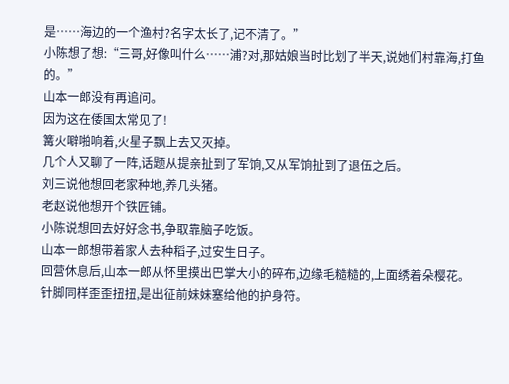是……海边的一个渔村?名字太长了,记不清了。”
小陈想了想:“三哥,好像叫什么……浦?对,那姑娘当时比划了半天,说她们村靠海,打鱼的。”
山本一郎没有再追问。
因为这在倭国太常见了!
篝火噼啪响着,火星子飘上去又灭掉。
几个人又聊了一阵,话题从提亲扯到了军饷,又从军饷扯到了退伍之后。
刘三说他想回老家种地,养几头猪。
老赵说他想开个铁匠铺。
小陈说想回去好好念书,争取靠脑子吃饭。
山本一郎想带着家人去种稻子,过安生日子。
回营休息后,山本一郎从怀里摸出巴掌大小的碎布,边缘毛糙糙的,上面绣着朵樱花。
针脚同样歪歪扭扭,是出征前妹妹塞给他的护身符。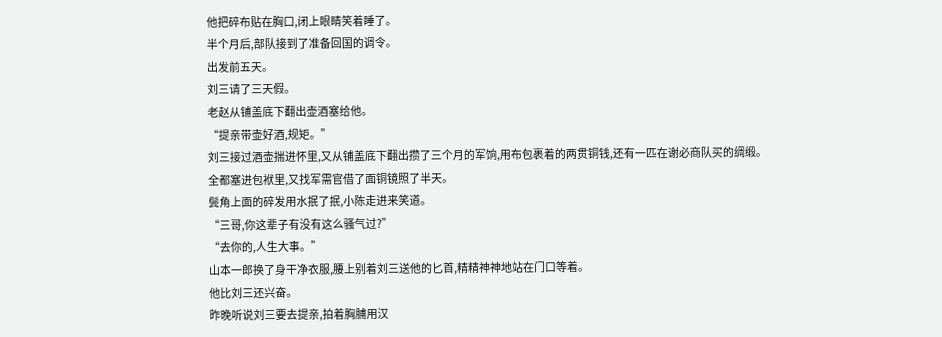他把碎布贴在胸口,闭上眼睛笑着睡了。
半个月后,部队接到了准备回国的调令。
出发前五天。
刘三请了三天假。
老赵从铺盖底下翻出壶酒塞给他。
“提亲带壶好酒,规矩。”
刘三接过酒壶揣进怀里,又从铺盖底下翻出攒了三个月的军饷,用布包裹着的两贯铜钱,还有一匹在谢必商队买的绸缎。
全都塞进包袱里,又找军需官借了面铜镜照了半天。
鬓角上面的碎发用水抿了抿,小陈走进来笑道。
“三哥,你这辈子有没有这么骚气过?”
“去你的,人生大事。”
山本一郎换了身干净衣服,腰上别着刘三送他的匕首,精精神神地站在门口等着。
他比刘三还兴奋。
昨晚听说刘三要去提亲,拍着胸脯用汉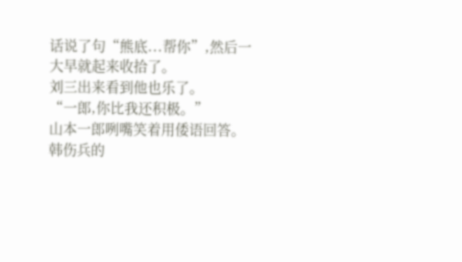话说了句“熊底...帮你”,然后一大早就起来收拾了。
刘三出来看到他也乐了。
“一郎,你比我还积极。”
山本一郎咧嘴笑着用倭语回答。
韩伤兵的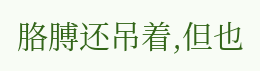胳膊还吊着,但也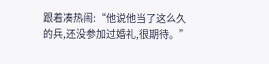跟着凑热闹:“他说他当了这么久的兵,还没参加过婚礼,很期待。”